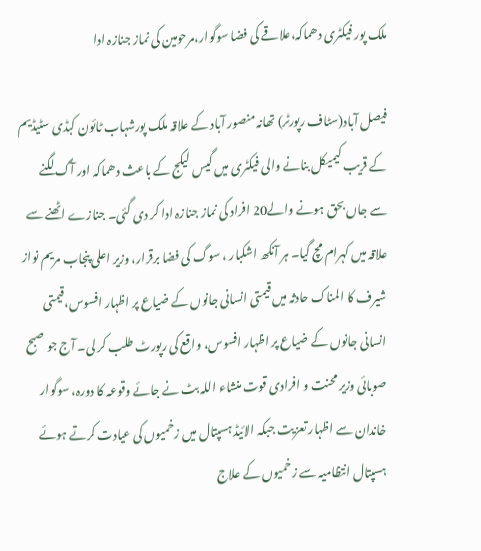ملک پور فیکٹری دھماکہ،علاقے کی فضا سوگوار،مرحومین کی نماز جنازہ ادا

فیصل آباد(سٹاف رپورٹر) تھانہ منصور آباد کے علاقہ ملک پورشہاب ٹائون کبڈی سٹیڈیم کے قریب کیمیکل بنانے والی فیکٹری میں گیس لیکج کے باعث دھماکہ اور آگ لگنے سے جاں بحق ہونے والے20 افراد کی نماز جنازہ ادا کر دی گئی۔ جنازے اٹھنے سے علاقہ میں کہرام مچ گیا۔ ہر آنکھ اشکبار ، سوگ کی فضا برقرار، وزیر اعلی پنجاب مریم نواز شیرف کا المناک حادثہ میں قیمتی انسانی جانوں کے ضیاع پر اظہار افسوس،قیمتی انسانی جانوں کے ضیاع پر اظہار افسوس، واقع کی رپورٹ طلب کر لی۔ آج جو صبح صوبائی وزیر محنت و افرادی قوت منشاء اللہ بٹ نے جائے وقوعہ کا دورہ، سوگوار خاندان سے اظہار تعزیت جبکہ الائیڈ ہسپتال میں زخمیوں کی عیادت کرتے ہوئے ہسپتال انتظامیہ سے زخمیوں کے علاج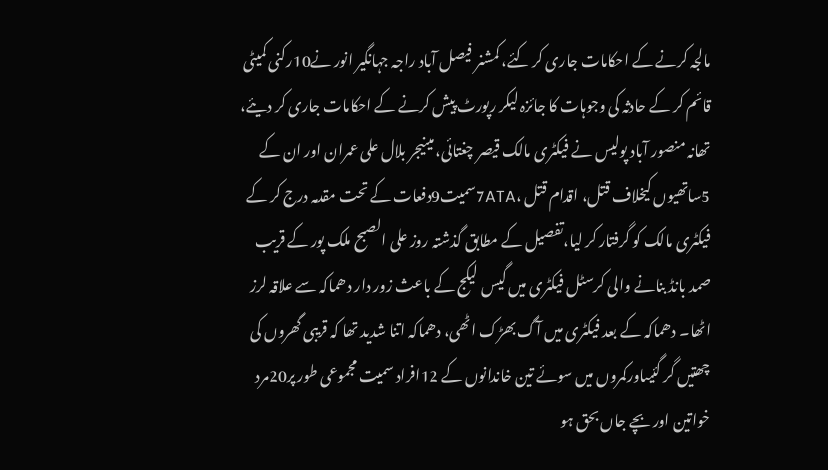مالجہ کرنے کے احکامات جاری کر کئے، کمشنر فیصل آباد راجہ جہانگیر انور نے10رکنی کمیٹی قائم کر کے حادثہ کی وجوہات کا جائزہ لیکر رپورٹ پیش کرنے کے احکامات جاری کر دیئے، تھانہ منصور آباد پولیس نے فیکٹری مالک قیصر چغتائی، مینیجر بلال علی عمران اور ان کے 5ساتھیوں کیخلاف قتل، اقدام قتل ،7ATAسمیت9دفعات کے تحت مقدمہ درج کر کے فیکٹری مالک کو گرفتار کر لیا،تفصیل کے مطابق گذشتہ روز علی الصبح ملک پور کے قریب صمد بانڈ بنانے والی کرسٹل فیکٹری میں گیس لیکج کے باعث زور دار دھماکہ سے علاقہ لرز اٹھا۔ دھماکہ کے بعد فیکٹری میں آگ بھڑک اٹھی، دھماکہ اتنا شدید تھا کہ قریبی گھروں کی چھتیں گر گئیںاورکمروں میں سوئے تین خاندانوں کے 12افراد سمیت مجموعی طور پر20مرد خواتین اور بچے جاں بحق ہو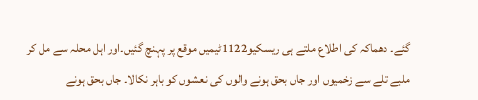گئے۔ دھماکہ کی اطلاع ملتے ہی ریسکیو1122ٹیمیں موقع پر پہنچ گئیں۔اور اہل محلہ سے مل کر ملبے تلے سے زخمیوں اور جاں بحق ہونے والوں کی نعشوں کو باہر نکالا۔ جاں بحق ہونے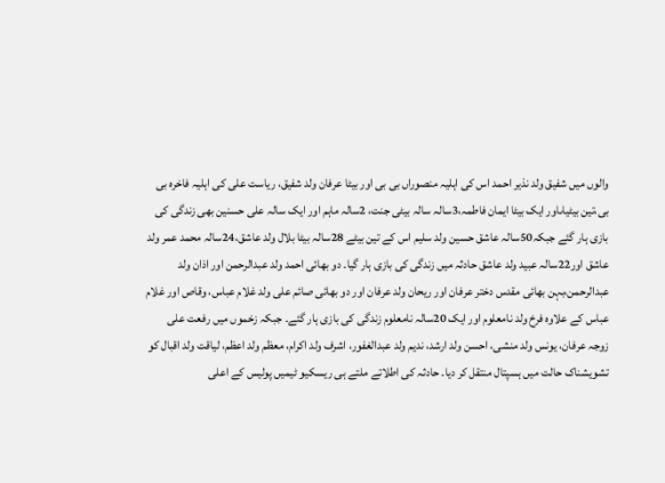والوں میں شفیق ولد نذیر احمد اس کی اہلیہ منصوراں بی بی اور بیٹا عرفان ولد شفیق، ریاست علی کی اہلیہ فاخرہ بی بی،تین بیٹیاںاور ایک بیٹا ایمان فاطمہ،3سالہ سالہ بیٹی جنت، 2سالہ ماہم اور ایک سالہ علی حسنین بھی زندگی کی بازی ہار گئے جبکہ50سالہ عاشق حسین ولد سلیم اس کے تین بیٹے 28سالہ بیٹا بلال ولد عاشق،24سالہ محمد عمر ولد عاشق اور22سالہ عبید ولد عاشق حادثہ میں زندگی کی بازی ہار گیا۔ دو بھائی احمد ولد عبدالرحمن اور اذان ولد عبدالرحمن،بہن بھائی مقدس دختر عرفان اور ریحان ولد عرفان اور دو بھائی صائم علی ولد غلام عباس، وقاص اور غلام عباس کے علاوہ فرخ ولد نامعلوم اور ایک 20سالہ نامعلوم زندگی کی بازی ہار گئے۔ جبکہ زخموں میں رفعت علی زوجہ عرفان، یونس ولد منشی، احسن ولد ارشد، ندیم ولد عبدالغفور، اشرف ولد اکرام، معظم ولد اعظم، لیاقت ولد اقبال کو تشویشناک حالت میں ہسپتال منتقل کر دیا۔ حادثہ کی اطلاتے ملتے ہی ریسکیو ٹیمیں پولیس کے اعلی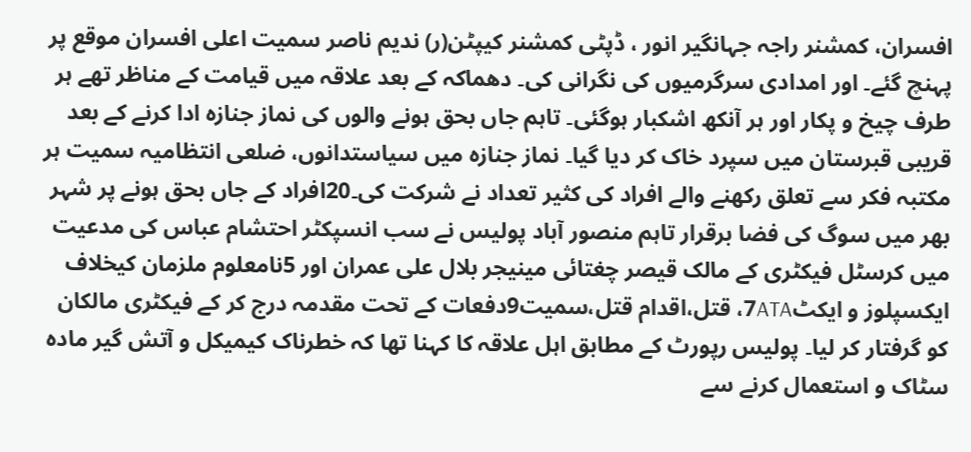افسران، کمشنر راجہ جہانگیر انور ، ڈپٹی کمشنر کیپٹن(ر) ندیم ناصر سمیت اعلی افسران موقع پر پہنچ گئے۔ اور امدادی سرگرمیوں کی نگرانی کی۔ دھماکہ کے بعد علاقہ میں قیامت کے مناظر تھے ہر طرف چیخ و پکار اور ہر آنکھ اشکبار ہوگئی۔ تاہم جاں بحق ہونے والوں کی نماز جنازہ ادا کرنے کے بعد قریبی قبرستان میں سپرد خاک کر دیا گیا۔ نماز جنازہ میں سیاستدانوں، ضلعی انتظامیہ سمیت ہر مکتبہ فکر سے تعلق رکھنے والے افراد کی کثیر تعداد نے شرکت کی۔20افراد کے جاں بحق ہونے پر شہر بھر میں سوگ کی فضا برقرار تاہم منصور آباد پولیس نے سب انسپکٹر احتشام عباس کی مدعیت میں کرسٹل فیکٹری کے مالک قیصر چغتائی مینیجر بلال علی عمران اور 5نامعلوم ملزمان کیخلاف ایکسپلوز و ایکٹ7ATA، قتل،اقدام قتل،سمیت9دفعات کے تحت مقدمہ درج کر کے فیکٹری مالکان کو گرفتار کر لیا۔ پولیس رپورٹ کے مطابق اہل علاقہ کا کہنا تھا کہ خطرناک کیمیکل و آتش گیر مادہ سٹاک و استعمال کرنے سے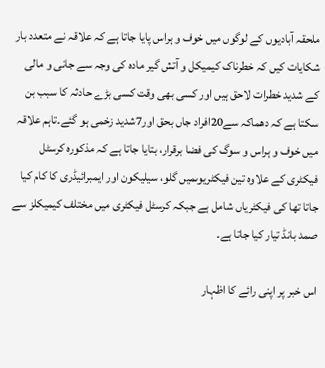ملحقہ آبادیوں کے لوگوں میں خوف و ہراس پایا جاتا ہے کہ علاقہ نے متعدد بار شکایات کیں کہ خطرناک کیمیکل و آتش گیر مادہ کی وجہ سے جانی و مالی کے شدید خطرات لاحق ہیں اور کسی بھی وقت کسی بڑے حادثہ کا سبب بن سکتا ہے کہ دھماکہ سے20افراد جاں بحق اور7شدید زخمی ہو گئے۔تاہم علاقہ میں خوف و ہراس و سوگ کی فضا برقرار، بتایا جاتا ہے کہ مذکورہ کرسٹل فیکٹری کے علاوہ تین فیکٹریوںمیں گلو، سیلیکون اور ایمبرائیڈری کا کام کیا جاتا تھا کی فیکٹریاں شامل ہے جبکہ کرسٹل فیکٹری میں مختلف کیمیکلز سے صمد بانڈ تیار کیا جاتا ہے۔

اس خبر پر اپنی رائے کا اظہار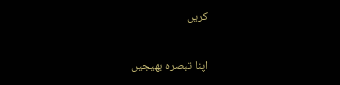کریں

اپنا تبصرہ بھیجیں